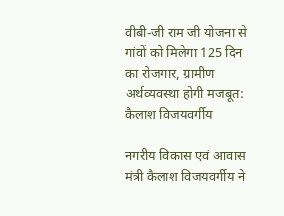वीबी-जी राम जी योजना से गांवों को मिलेगा 125 दिन का रोजगार, ग्रामीण अर्थव्यवस्था होगी मजबूत: कैलाश विजयवर्गीय

नगरीय विकास एवं आवास मंत्री कैलाश विजयवर्गीय ने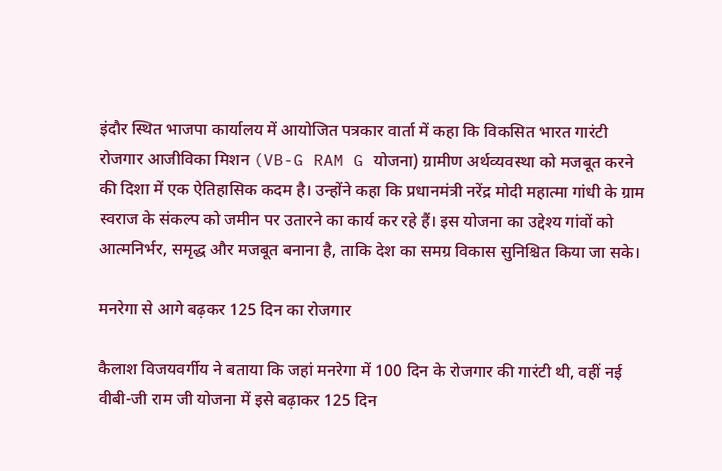इंदौर स्थित भाजपा कार्यालय में आयोजित पत्रकार वार्ता में कहा कि विकसित भारत गारंटी रोजगार आजीविका मिशन (VB-G RAM G योजना) ग्रामीण अर्थव्यवस्था को मजबूत करने की दिशा में एक ऐतिहासिक कदम है। उन्होंने कहा कि प्रधानमंत्री नरेंद्र मोदी महात्मा गांधी के ग्राम स्वराज के संकल्प को जमीन पर उतारने का कार्य कर रहे हैं। इस योजना का उद्देश्य गांवों को आत्मनिर्भर, समृद्ध और मजबूत बनाना है, ताकि देश का समग्र विकास सुनिश्चित किया जा सके।

मनरेगा से आगे बढ़कर 125 दिन का रोजगार

कैलाश विजयवर्गीय ने बताया कि जहां मनरेगा में 100 दिन के रोजगार की गारंटी थी, वहीं नई वीबी-जी राम जी योजना में इसे बढ़ाकर 125 दिन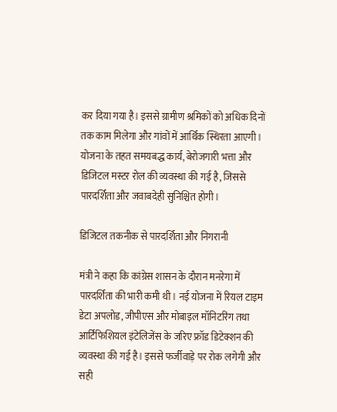कर दिया गया है। इससे ग्रामीण श्रमिकों को अधिक दिनों तक काम मिलेगा और गांवों में आर्थिक स्थिरता आएगी। योजना के तहत समयबद्ध कार्य, बेरोजगारी भत्ता और डिजिटल मस्टर रोल की व्यवस्था की गई है, जिससे पारदर्शिता और जवाबदेही सुनिश्चित होगी।

डिजिटल तकनीक से पारदर्शिता और निगरानी

मंत्री ने कहा कि कांग्रेस शासन के दौरान मनरेगा में पारदर्शिता की भारी कमी थी। नई योजना में रियल टाइम डेटा अपलोड, जीपीएस और मोबाइल मॉनिटरिंग तथा आर्टिफिशियल इंटेलिजेंस के जरिए फ्रॉड डिटेक्शन की व्यवस्था की गई है। इससे फर्जीवाड़े पर रोक लगेगी और सही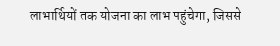लाभार्थियों तक योजना का लाभ पहुंचेगा, जिससे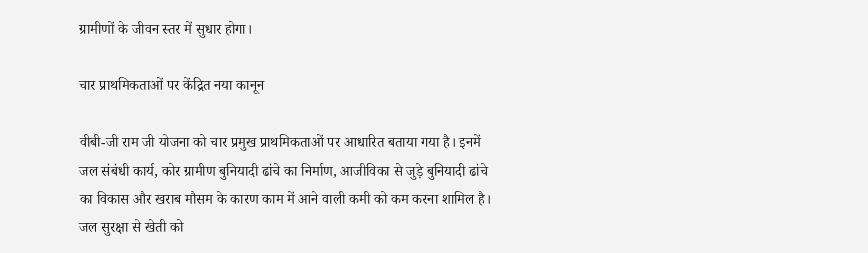ग्रामीणों के जीवन स्तर में सुधार होगा।

चार प्राथमिकताओं पर केंद्रित नया कानून

वीबी-जी राम जी योजना को चार प्रमुख प्राथमिकताओं पर आधारित बताया गया है। इनमें जल संबंधी कार्य, कोर ग्रामीण बुनियादी ढांचे का निर्माण, आजीविका से जुड़े बुनियादी ढांचे का विकास और खराब मौसम के कारण काम में आने वाली कमी को कम करना शामिल है। जल सुरक्षा से खेती को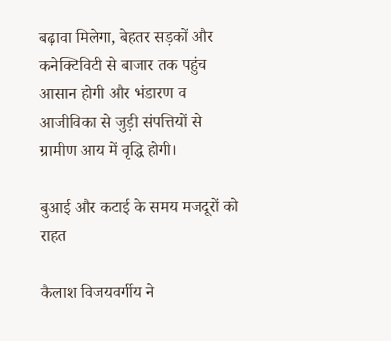बढ़ावा मिलेगा, बेहतर सड़कों और कनेक्टिविटी से बाजार तक पहुंच आसान होगी और भंडारण व आजीविका से जुड़ी संपत्तियों से ग्रामीण आय में वृद्धि होगी।

बुआई और कटाई के समय मजदूरों को राहत

कैलाश विजयवर्गीय ने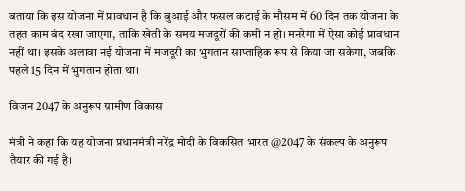बताया कि इस योजना में प्रावधान है कि बुआई और फसल कटाई के मौसम में 60 दिन तक योजना के तहत काम बंद रखा जाएगा, ताकि खेती के समय मजदूरों की कमी न हो। मनरेगा में ऐसा कोई प्रावधान नहीं था। इसके अलावा नई योजना में मजदूरी का भुगतान साप्ताहिक रूप से किया जा सकेगा, जबकि पहले 15 दिन में भुगतान होता था।

विजन 2047 के अनुरूप ग्रामीण विकास

मंत्री ने कहा कि यह योजना प्रधानमंत्री नरेंद्र मोदी के विकसित भारत @2047 के संकल्प के अनुरूप तैयार की गई है।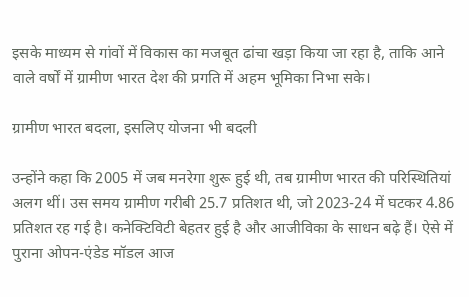इसके माध्यम से गांवों में विकास का मजबूत ढांचा खड़ा किया जा रहा है, ताकि आने वाले वर्षों में ग्रामीण भारत देश की प्रगति में अहम भूमिका निभा सके।

ग्रामीण भारत बदला, इसलिए योजना भी बदली

उन्होंने कहा कि 2005 में जब मनरेगा शुरू हुई थी, तब ग्रामीण भारत की परिस्थितियां अलग थीं। उस समय ग्रामीण गरीबी 25.7 प्रतिशत थी, जो 2023-24 में घटकर 4.86 प्रतिशत रह गई है। कनेक्टिविटी बेहतर हुई है और आजीविका के साधन बढ़े हैं। ऐसे में पुराना ओपन-एंडेड मॉडल आज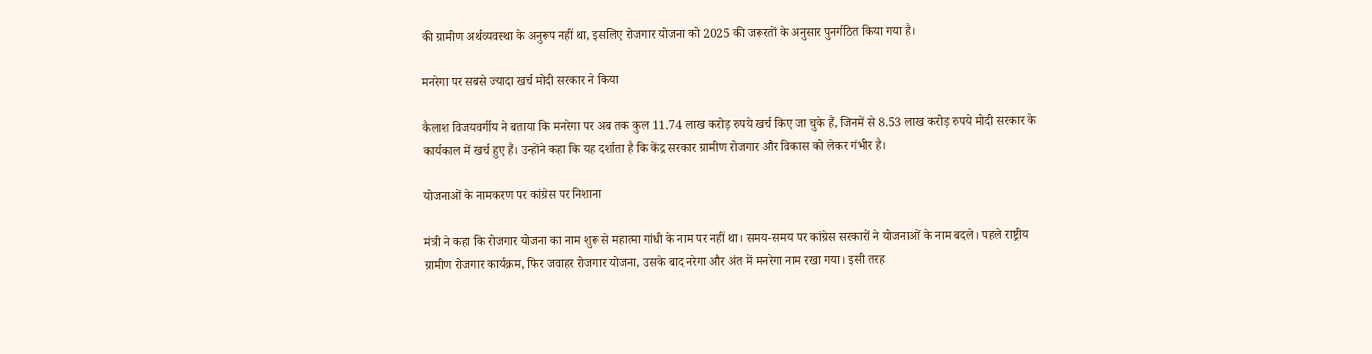की ग्रामीण अर्थव्यवस्था के अनुरूप नहीं था, इसलिए रोजगार योजना को 2025 की जरूरतों के अनुसार पुनर्गठित किया गया है।

मनरेगा पर सबसे ज्यादा खर्च मोदी सरकार ने किया

कैलाश विजयवर्गीय ने बताया कि मनरेगा पर अब तक कुल 11.74 लाख करोड़ रुपये खर्च किए जा चुके हैं, जिनमें से 8.53 लाख करोड़ रुपये मोदी सरकार के कार्यकाल में खर्च हुए हैं। उन्होंने कहा कि यह दर्शाता है कि केंद्र सरकार ग्रामीण रोजगार और विकास को लेकर गंभीर है।

योजनाओं के नामकरण पर कांग्रेस पर निशाना

मंत्री ने कहा कि रोजगार योजना का नाम शुरू से महात्मा गांधी के नाम पर नहीं था। समय-समय पर कांग्रेस सरकारों ने योजनाओं के नाम बदले। पहले राष्ट्रीय ग्रामीण रोजगार कार्यक्रम, फिर जवाहर रोजगार योजना, उसके बाद नरेगा और अंत में मनरेगा नाम रखा गया। इसी तरह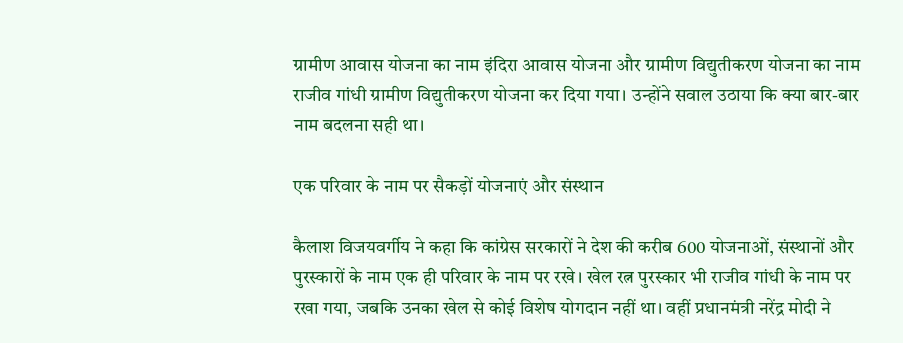ग्रामीण आवास योजना का नाम इंदिरा आवास योजना और ग्रामीण विद्युतीकरण योजना का नाम राजीव गांधी ग्रामीण विद्युतीकरण योजना कर दिया गया। उन्होंने सवाल उठाया कि क्या बार-बार नाम बदलना सही था।

एक परिवार के नाम पर सैकड़ों योजनाएं और संस्थान

कैलाश विजयवर्गीय ने कहा कि कांग्रेस सरकारों ने देश की करीब 600 योजनाओं, संस्थानों और पुरस्कारों के नाम एक ही परिवार के नाम पर रखे। खेल रत्न पुरस्कार भी राजीव गांधी के नाम पर रखा गया, जबकि उनका खेल से कोई विशेष योगदान नहीं था। वहीं प्रधानमंत्री नरेंद्र मोदी ने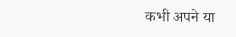कभी अपने या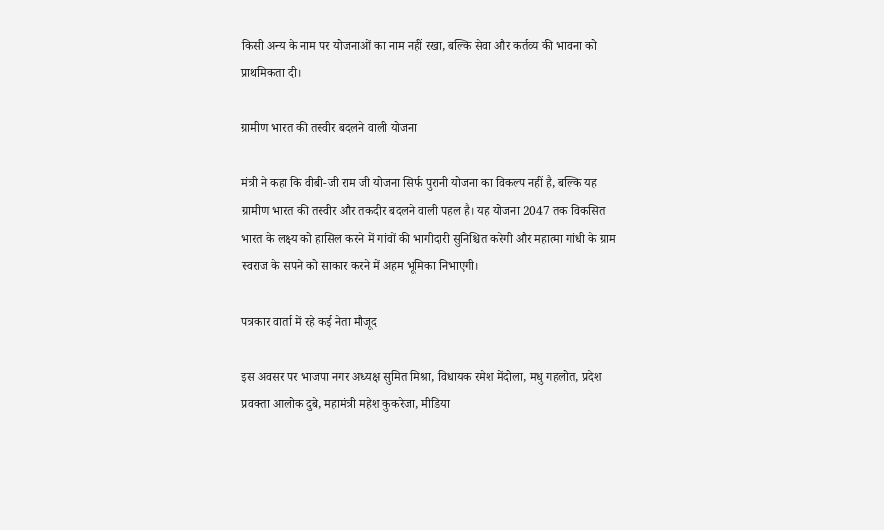किसी अन्य के नाम पर योजनाओं का नाम नहीं रखा, बल्कि सेवा और कर्तव्य की भावना को प्राथमिकता दी।

ग्रामीण भारत की तस्वीर बदलने वाली योजना

मंत्री ने कहा कि वीबी-जी राम जी योजना सिर्फ पुरानी योजना का विकल्प नहीं है, बल्कि यह ग्रामीण भारत की तस्वीर और तकदीर बदलने वाली पहल है। यह योजना 2047 तक विकसित भारत के लक्ष्य को हासिल करने में गांवों की भागीदारी सुनिश्चित करेगी और महात्मा गांधी के ग्राम स्वराज के सपने को साकार करने में अहम भूमिका निभाएगी।

पत्रकार वार्ता में रहे कई नेता मौजूद

इस अवसर पर भाजपा नगर अध्यक्ष सुमित मिश्रा, विधायक रमेश मेंदोला, मधु गहलोत, प्रदेश प्रवक्ता आलोक दुबे, महामंत्री महेश कुकरेजा, मीडिया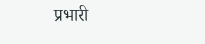प्रभारी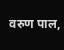वरुण पाल,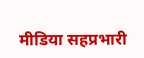मीडिया सहप्रभारी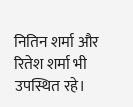नितिन शर्मा और रितेश शर्मा भी उपस्थित रहे।